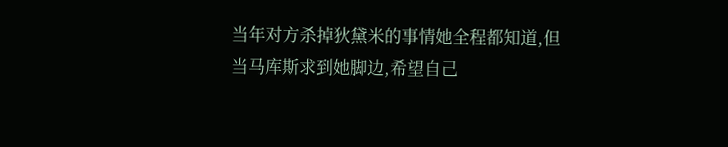当年对方杀掉狄黛米的事情她全程都知道,但当马库斯求到她脚边,希望自己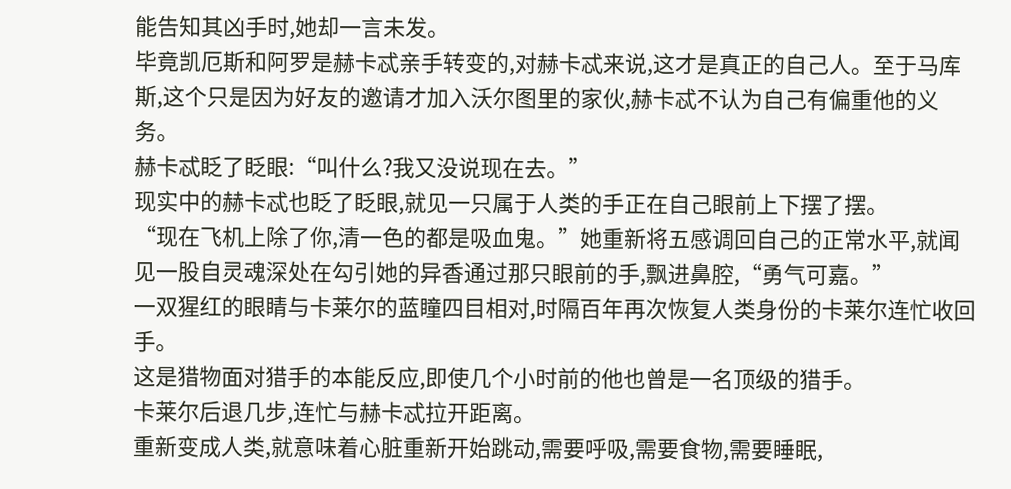能告知其凶手时,她却一言未发。
毕竟凯厄斯和阿罗是赫卡忒亲手转变的,对赫卡忒来说,这才是真正的自己人。至于马库斯,这个只是因为好友的邀请才加入沃尔图里的家伙,赫卡忒不认为自己有偏重他的义务。
赫卡忒眨了眨眼:“叫什么?我又没说现在去。”
现实中的赫卡忒也眨了眨眼,就见一只属于人类的手正在自己眼前上下摆了摆。
“现在飞机上除了你,清一色的都是吸血鬼。”她重新将五感调回自己的正常水平,就闻见一股自灵魂深处在勾引她的异香通过那只眼前的手,飘进鼻腔,“勇气可嘉。”
一双猩红的眼睛与卡莱尔的蓝瞳四目相对,时隔百年再次恢复人类身份的卡莱尔连忙收回手。
这是猎物面对猎手的本能反应,即使几个小时前的他也曾是一名顶级的猎手。
卡莱尔后退几步,连忙与赫卡忒拉开距离。
重新变成人类,就意味着心脏重新开始跳动,需要呼吸,需要食物,需要睡眠,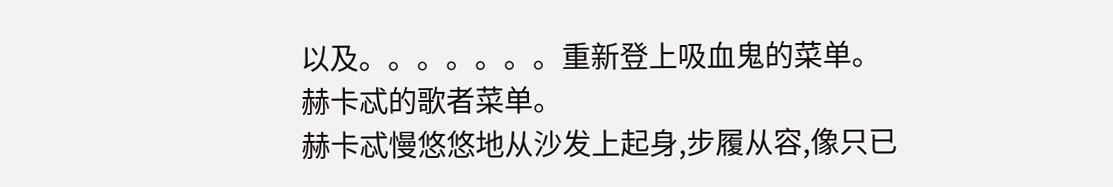以及。。。。。。。重新登上吸血鬼的菜单。
赫卡忒的歌者菜单。
赫卡忒慢悠悠地从沙发上起身,步履从容,像只已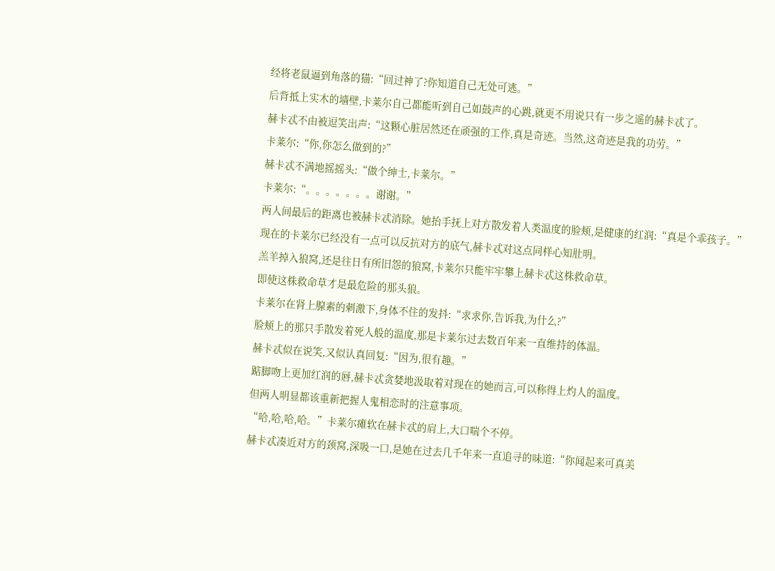经将老鼠逼到角落的猫:“回过神了?你知道自己无处可逃。”
后背抵上实木的墙壁,卡莱尔自己都能听到自己如鼓声的心跳,就更不用说只有一步之遥的赫卡忒了。
赫卡忒不由被逗笑出声:“这颗心脏居然还在顽强的工作,真是奇迹。当然,这奇迹是我的功劳。”
卡莱尔:“你,你怎么做到的?”
赫卡忒不满地摇摇头:“做个绅士,卡莱尔。”
卡莱尔:“。。。。。。。谢谢。”
两人间最后的距离也被赫卡忒消除。她抬手抚上对方散发着人类温度的脸颊,是健康的红润:“真是个乖孩子。”
现在的卡莱尔已经没有一点可以反抗对方的底气,赫卡忒对这点同样心知肚明。
羔羊掉入狼窝,还是往日有所旧怨的狼窝,卡莱尔只能牢牢攀上赫卡忒这株救命草。
即使这株救命草才是最危险的那头狼。
卡莱尔在肾上腺素的刺激下,身体不住的发抖:“求求你,告诉我,为什么?”
脸颊上的那只手散发着死人般的温度,那是卡莱尔过去数百年来一直维持的体温。
赫卡忒似在说笑,又似认真回复:“因为,很有趣。”
踮脚吻上更加红润的唇,赫卡忒贪婪地汲取着对现在的她而言,可以称得上灼人的温度。
但两人明显都该重新把握人鬼相恋时的注意事项。
“哈,哈,哈,哈。”卡莱尔瘫软在赫卡忒的肩上,大口喘个不停。
赫卡忒凑近对方的颈窝,深吸一口,是她在过去几千年来一直追寻的味道:“你闻起来可真美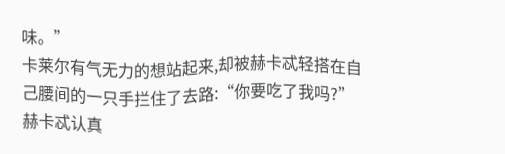味。”
卡莱尔有气无力的想站起来,却被赫卡忒轻搭在自己腰间的一只手拦住了去路:“你要吃了我吗?”
赫卡忒认真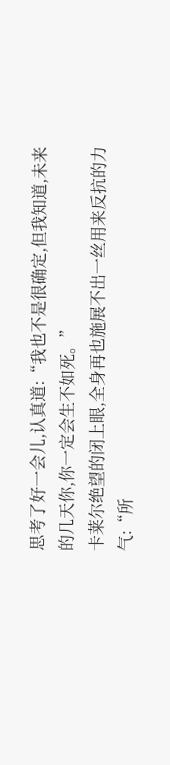思考了好一会儿,认真道:“我也不是很确定,但我知道,未来的几天你,你一定会生不如死。”
卡莱尔绝望的闭上眼,全身再也施展不出一丝用来反抗的力气:“所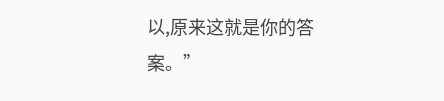以,原来这就是你的答案。”